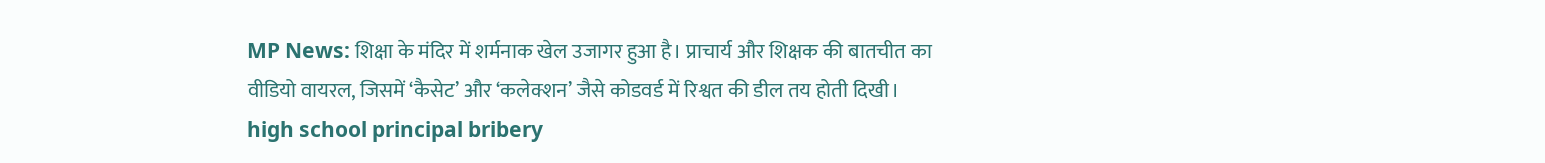MP News: शिक्षा के मंदिर में शर्मनाक खेल उजागर हुआ है। प्राचार्य और शिक्षक की बातचीत का वीडियो वायरल, जिसमें ‘कैसेट’ और ‘कलेक्शन’ जैसे कोडवर्ड में रिश्वत की डील तय होती दिखी।
high school principal bribery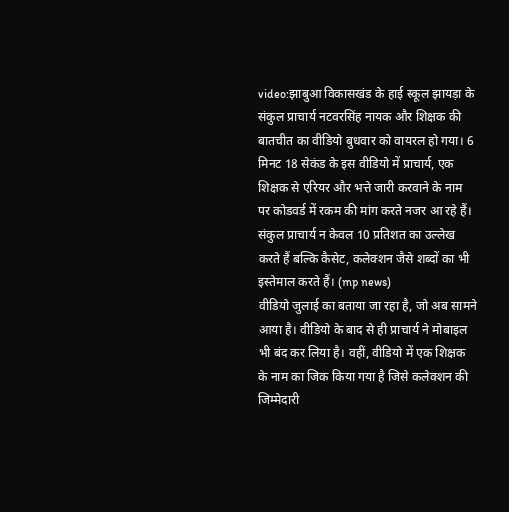video:झाबुआ विकासखंड के हाई स्कूल झायड़ा के संकुल प्राचार्य नटवरसिंह नायक और शिक्षक की बातचीत का वीडियो बुधवार को वायरल हो गया। 6 मिनट 18 सेकंड के इस वीडियो में प्राचार्य, एक शिक्षक से एरियर और भत्ते जारी करवाने के नाम पर कोडवर्ड में रकम की मांग करते नजर आ रहे हैं। संकुल प्राचार्य न केवल 10 प्रतिशत का उल्लेख करते हैं बल्कि कैसेट, कलेक्शन जैसे शब्दों का भी इस्तेमाल करते हैं। (mp news)
वीडियो जुलाई का बताया जा रहा है, जो अब सामने आया है। वीडियो के बाद से ही प्राचार्य ने मोबाइल भी बंद कर लिया है। वहीं, वीडियो में एक शिक्षक के नाम का जिक किया गया है जिसे कलेक्शन की जिम्मेदारी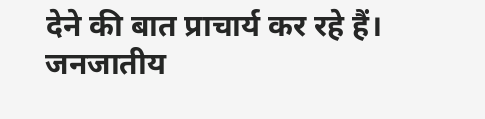देने की बात प्राचार्य कर रहे हैं।
जनजातीय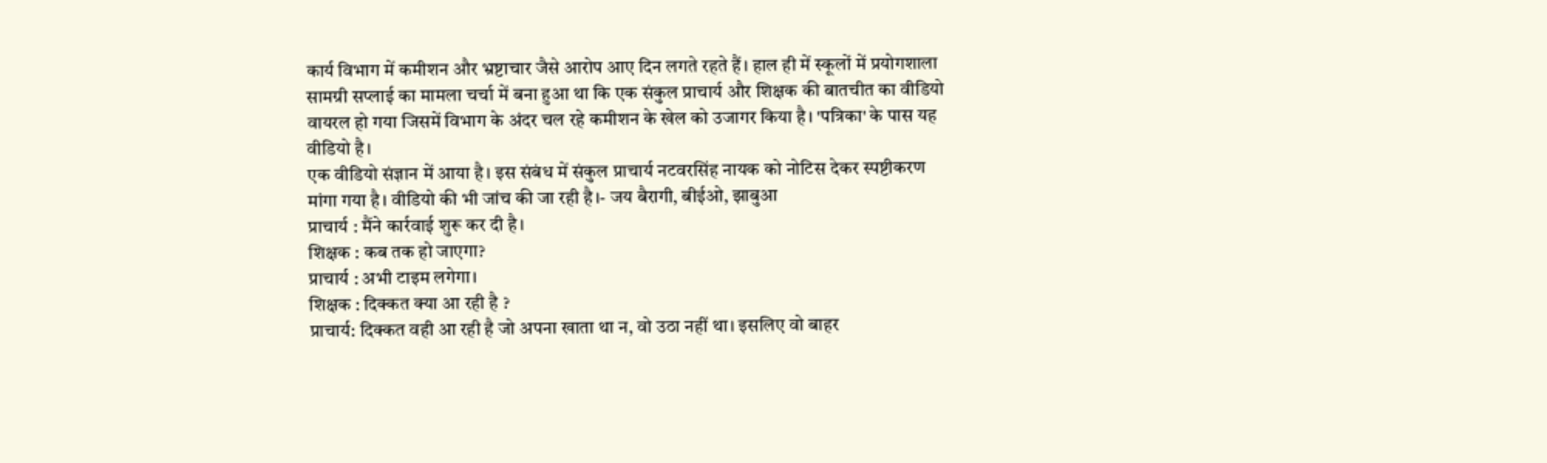कार्य विभाग में कमीशन और भ्रष्टाचार जैसे आरोप आए दिन लगते रहते हैं। हाल ही में स्कूलों में प्रयोगशाला सामग्री सप्लाई का मामला चर्चा में बना हुआ था कि एक संकुल प्राचार्य और शिक्षक की बातचीत का वीडियो वायरल हो गया जिसमें विभाग के अंदर चल रहे कमीशन के खेल को उजागर किया है। 'पत्रिका' के पास यह वीडियो है।
एक वीडियो संज्ञान में आया है। इस संबंध में संकुल प्राचार्य नटवरसिंह नायक को नोटिस देकर स्पष्टीकरण मांगा गया है। वीडियो की भी जांच की जा रही है।- जय बैरागी, बीईओ, झाबुआ
प्राचार्य : मैंने कार्रवाई शुरू कर दी है।
शिक्षक : कब तक हो जाएगा?
प्राचार्य : अभी टाइम लगेगा।
शिक्षक : दिक्कत क्या आ रही है ?
प्राचार्य: दिक्कत वही आ रही है जो अपना खाता था न, वो उठा नहीं था। इसलिए वो बाहर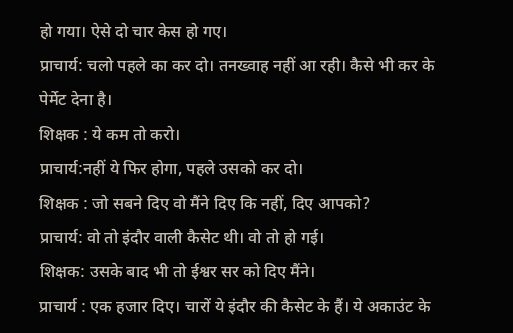हो गया। ऐसे दो चार केस हो गए।
प्राचार्य: चलो पहले का कर दो। तनख्वाह नहीं आ रही। कैसे भी कर के पेर्मेट देना है।
शिक्षक : ये कम तो करो।
प्राचार्य:नहीं ये फिर होगा, पहले उसको कर दो।
शिक्षक : जो सबने दिए वो मैंने दिए कि नहीं, दिए आपको?
प्राचार्य: वो तो इंदौर वाली कैसेट थी। वो तो हो गई।
शिक्षक: उसके बाद भी तो ईश्वर सर को दिए मैंने।
प्राचार्य : एक हजार दिए। चारों ये इंदौर की कैसेट के हैं। ये अकाउंट के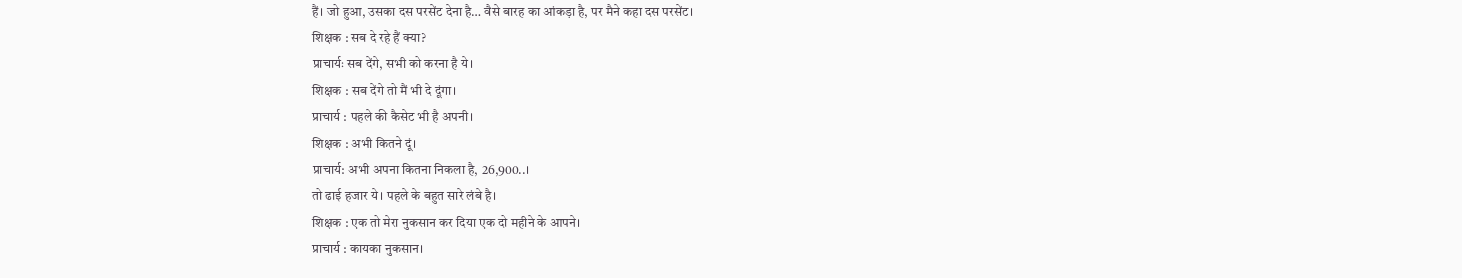हैं। जो हुआ, उसका दस परसेंट देना है… वैसे बारह का आंकड़ा है, पर मैने कहा दस परसेंट।
शिक्षक : सब दे रहे हैं क्या?
प्राचार्यः सब देंगे, सभी को करना है ये।
शिक्षक : सब देंगे तो मैं भी दे दूंगा।
प्राचार्य : पहले की कैसेट भी है अपनी।
शिक्षक : अभी कितने दूं।
प्राचार्य: अभी अपना कितना निकला है, 26,900..।
तो ढाई हजार ये। पहले के बहुत सारे लंबे है।
शिक्षक : एक तो मेरा नुकसान कर दिया एक दो महीने के आपने।
प्राचार्य : कायका नुकसान।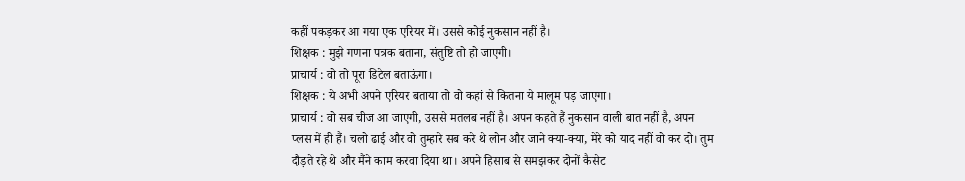कहीं पकड़कर आ गया एक एरियर में। उससे कोई नुकसान नहीं है।
शिक्षक : मुझे गणना पत्रक बताना, संतुष्टि तो हो जाएगी।
प्राचार्य : वो तो पूरा डिटेल बताऊंगा।
शिक्षक : ये अभी अपने एरियर बताया तो वो कहां से कितना ये मालूम पड़ जाएगा।
प्राचार्य : वो सब चीज आ जाएगी, उससे मतलब नहीं है। अपन कहते हैं नुकसान वाली बात नहीं है, अपन प्लस में ही हैं। चलो ढाई और वो तुम्हारे सब करे थे लोन और जाने क्या-क्या, मेरे को याद नहीं वो कर दो। तुम दौड़ते रहे थे और मैंने काम करवा दिया था। अपने हिसाब से समझकर दोनों कैसेट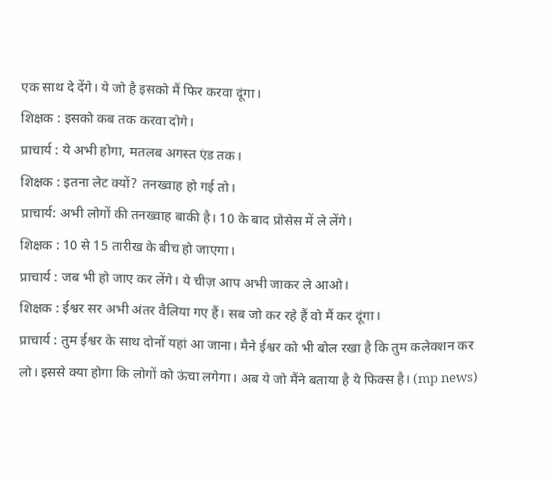एक साथ दे देंगे। ये जो है इसको मैं फिर करवा दूंगा।
शिक्षक : इसको कब तक करवा दोगे।
प्राचार्य : ये अभी होगा, मतलब अगस्त एंड तक।
शिक्षक : इतना लेट क्यों? तनख्वाह हो गई तो।
प्राचार्य: अभी लोगों की तनख्वाह बाकी है। 10 के बाद प्रोसेस में ले लेंगे।
शिक्षक : 10 से 15 तारीख के बीच हो जाएगा।
प्राचार्य : जब भी हो जाए कर लेंगे। ये चीज़ आप अभी जाकर ले आओ।
शिक्षक : ईश्वर सर अभी अंतर वैलिया गए हैं। सब जो कर रहे हैं वो मैं कर दूंगा।
प्राचार्य : तुम ईश्वर के साथ दोनों यहां आ जाना। मैने ईश्वर को भी बोल रखा है कि तुम कलेक्शन कर लो। इससे क्या होगा कि लोगों को ऊंचा लगेगा। अब ये जो मैंने बताया है ये फिक्स है। (mp news)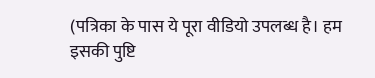(पत्रिका के पास ये पूरा वीडियो उपलब्ध है। हम इसकी पुष्टि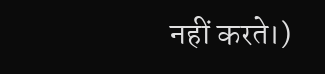नहीं करते।)